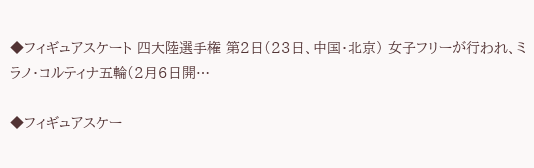◆フィギュアスケート 四大陸選手権 第2日(23日、中国・北京) 女子フリーが行われ、ミラノ・コルティナ五輪(2月6日開…

◆フィギュアスケー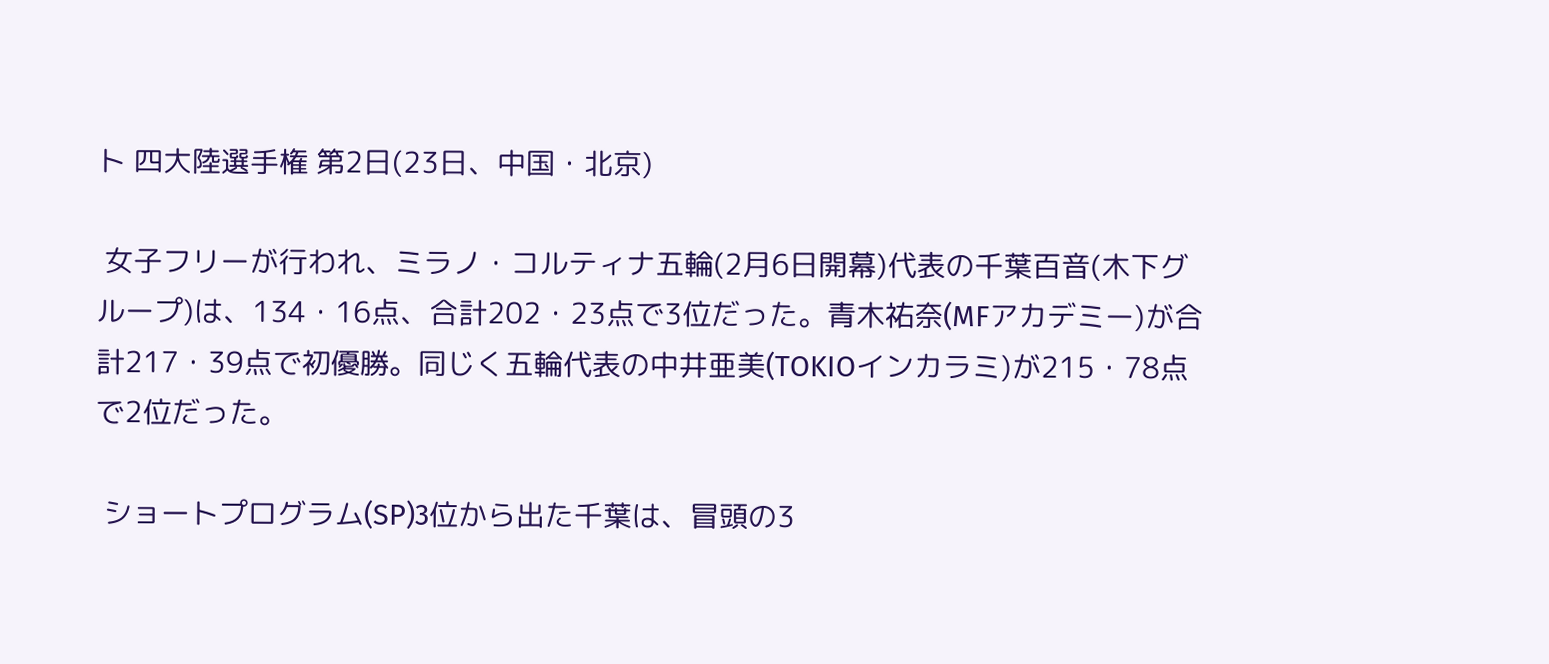ト 四大陸選手権 第2日(23日、中国・北京)

 女子フリーが行われ、ミラノ・コルティナ五輪(2月6日開幕)代表の千葉百音(木下グループ)は、134・16点、合計202・23点で3位だった。青木祐奈(MFアカデミー)が合計217・39点で初優勝。同じく五輪代表の中井亜美(TOKIOインカラミ)が215・78点で2位だった。

 ショートプログラム(SP)3位から出た千葉は、冒頭の3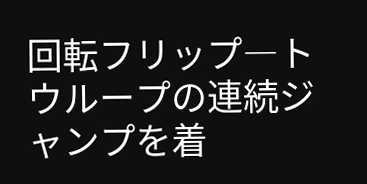回転フリップ―トウループの連続ジャンプを着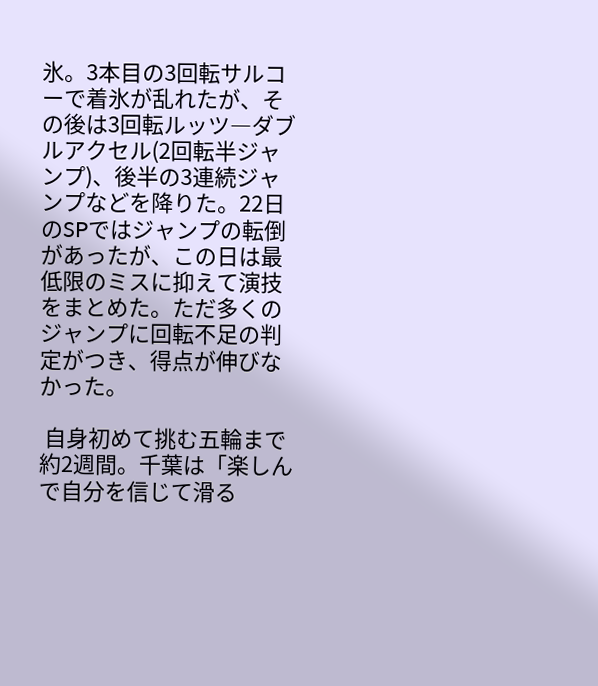氷。3本目の3回転サルコーで着氷が乱れたが、その後は3回転ルッツ―ダブルアクセル(2回転半ジャンプ)、後半の3連続ジャンプなどを降りた。22日のSPではジャンプの転倒があったが、この日は最低限のミスに抑えて演技をまとめた。ただ多くのジャンプに回転不足の判定がつき、得点が伸びなかった。

 自身初めて挑む五輪まで約2週間。千葉は「楽しんで自分を信じて滑る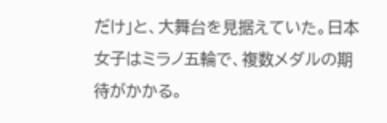だけ」と、大舞台を見据えていた。日本女子はミラノ五輪で、複数メダルの期待がかかる。